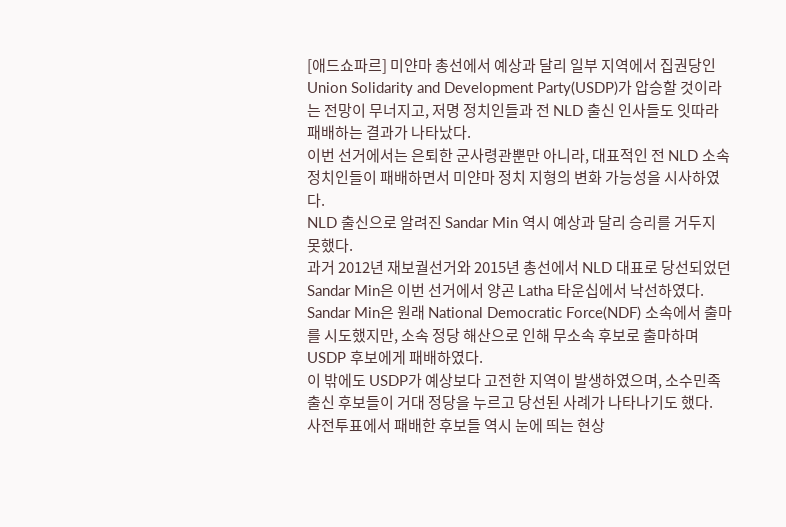[애드쇼파르] 미얀마 총선에서 예상과 달리 일부 지역에서 집권당인 Union Solidarity and Development Party(USDP)가 압승할 것이라는 전망이 무너지고, 저명 정치인들과 전 NLD 출신 인사들도 잇따라 패배하는 결과가 나타났다.
이번 선거에서는 은퇴한 군사령관뿐만 아니라, 대표적인 전 NLD 소속 정치인들이 패배하면서 미얀마 정치 지형의 변화 가능성을 시사하였다.
NLD 출신으로 알려진 Sandar Min 역시 예상과 달리 승리를 거두지 못했다.
과거 2012년 재보궐선거와 2015년 총선에서 NLD 대표로 당선되었던 Sandar Min은 이번 선거에서 양곤 Latha 타운십에서 낙선하였다.
Sandar Min은 원래 National Democratic Force(NDF) 소속에서 출마를 시도했지만, 소속 정당 해산으로 인해 무소속 후보로 출마하며 USDP 후보에게 패배하였다.
이 밖에도 USDP가 예상보다 고전한 지역이 발생하였으며, 소수민족 출신 후보들이 거대 정당을 누르고 당선된 사례가 나타나기도 했다.
사전투표에서 패배한 후보들 역시 눈에 띄는 현상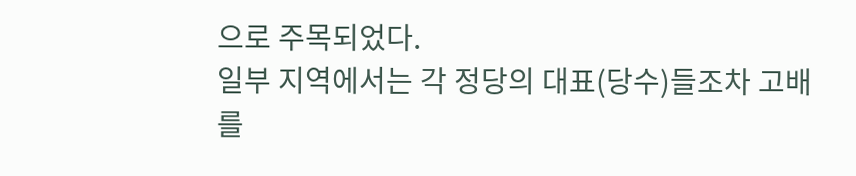으로 주목되었다.
일부 지역에서는 각 정당의 대표(당수)들조차 고배를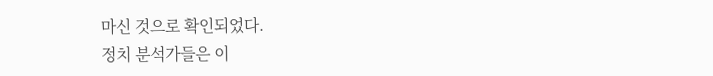마신 것으로 확인되었다.
정치 분석가들은 이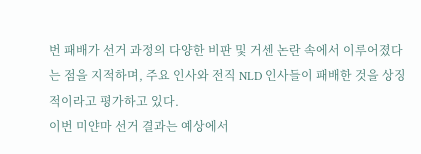번 패배가 선거 과정의 다양한 비판 및 거센 논란 속에서 이루어졌다는 점을 지적하며, 주요 인사와 전직 NLD 인사들이 패배한 것을 상징적이라고 평가하고 있다.
이번 미얀마 선거 결과는 예상에서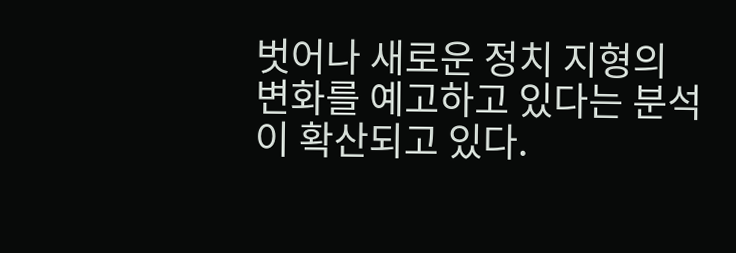벗어나 새로운 정치 지형의 변화를 예고하고 있다는 분석이 확산되고 있다.